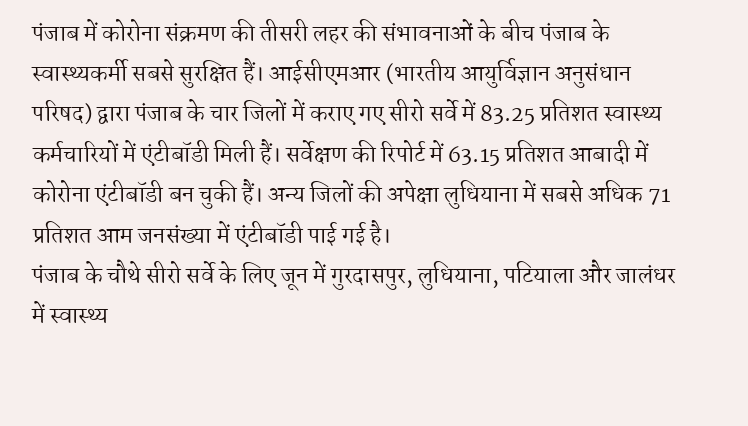पंजाब में कोरोना संक्रमण की तीसरी लहर की संभावनाओं के बीच पंजाब के स्वास्थ्यकर्मी सबसे सुरक्षित हैं। आईसीएमआर (भारतीय आयुर्विज्ञान अनुसंधान परिषद) द्वारा पंजाब के चार जिलों में कराए गए सीरो सर्वे में 83.25 प्रतिशत स्वास्थ्य कर्मचारियों में एंटीबॉडी मिली हैं। सर्वेक्षण की रिपोर्ट में 63.15 प्रतिशत आबादी में कोरोना एंटीबॉडी बन चुकी हैं। अन्य जिलों की अपेक्षा लुधियाना में सबसे अधिक 71 प्रतिशत आम जनसंख्या में एंटीबॉडी पाई गई है।
पंजाब के चौथे सीरो सर्वे के लिए जून में गुरदासपुर, लुधियाना, पटियाला और जालंधर में स्वास्थ्य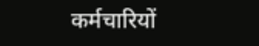कर्मचारियों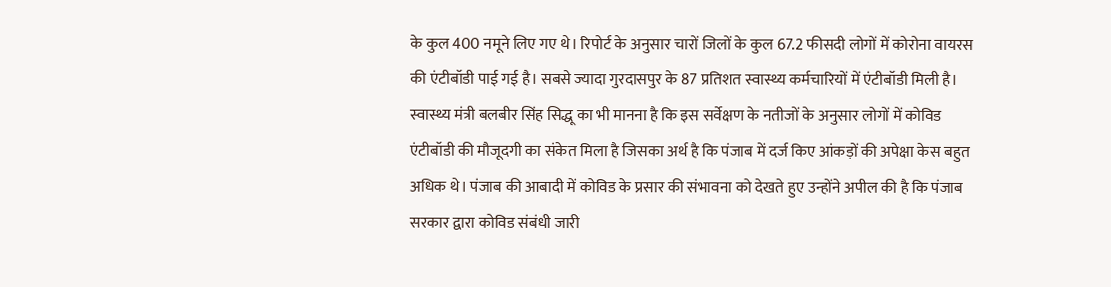के कुल 400 नमूने लिए गए थे। रिपोर्ट के अनुसार चारों जिलों के कुल 67.2 फीसदी लोगों में कोरोना वायरस की एंटीबॉडी पाई गई है। सबसे ज्यादा गुरदासपुर के 87 प्रतिशत स्वास्थ्य कर्मचारियों में एंटीबॉडी मिली है।
स्वास्थ्य मंत्री बलबीर सिंह सिद्धू का भी मानना है कि इस सर्वेक्षण के नतीजों के अनुसार लोगों में कोविड एंटीबॉडी की मौजूदगी का संकेत मिला है जिसका अर्थ है कि पंजाब में दर्ज किए आंकड़ों की अपेक्षा केस बहुत अधिक थे। पंजाब की आबादी में कोविड के प्रसार की संभावना को देखते हुए उन्होंने अपील की है कि पंजाब सरकार द्वारा कोविड संबंधी जारी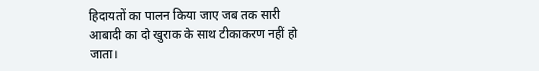हिदायतों का पालन किया जाए जब तक सारी आबादी का दो खुराक के साथ टीकाकरण नहीं हो जाता।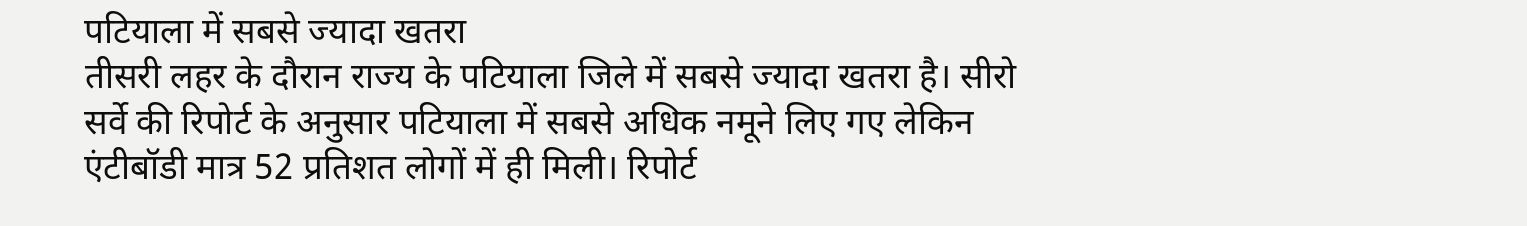पटियाला में सबसे ज्यादा खतरा
तीसरी लहर के दौरान राज्य के पटियाला जिले में सबसे ज्यादा खतरा है। सीरो सर्वे की रिपोर्ट के अनुसार पटियाला में सबसे अधिक नमूने लिए गए लेकिन एंटीबॉडी मात्र 52 प्रतिशत लोगों में ही मिली। रिपोर्ट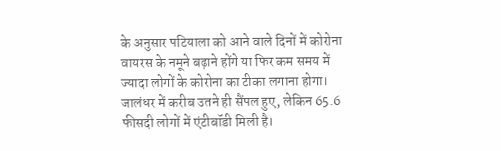के अनुसार पटियाला को आने वाले दिनों में कोरोना वायरस के नमूने बढ़ाने होंगे या फिर कम समय में ज्यादा लोगों के कोरोना का टीका लगाना होगा। जालंधर में करीब उतने ही सैंपल हुए, लेकिन 65.6 फीसदी लोगों में एंटीबॉडी मिली है।